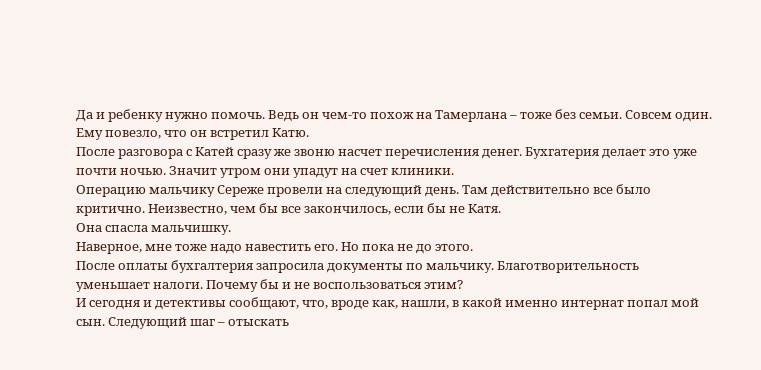Да и ребенку нужно помочь. Ведь он чем-то похож на Тамерлана – тоже без семьи. Совсем один. Ему повезло, что он встретил Катю.
После разговора с Катей сразу же звоню насчет перечисления денег. Бухгатерия делает это уже почти ночью. Значит утром они упадут на счет клиники.
Операцию мальчику Сереже провели на следующий день. Там действительно все было критично. Неизвестно, чем бы все закончилось, если бы не Катя.
Она спасла мальчишку.
Наверное, мне тоже надо навестить его. Но пока не до этого.
После оплаты бухгалтерия запросила документы по мальчику. Благотворительность уменьшает налоги. Почему бы и не воспользоваться этим?
И сегодня и детективы сообщают, что, вроде как, нашли, в какой именно интернат попал мой сын. Следующий шаг – отыскать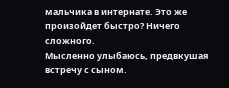мальчика в интернате. Это же произойдет быстро? Ничего сложного.
Мысленно улыбаюсь, предвкушая встречу с сыном.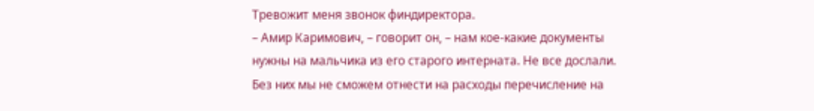Тревожит меня звонок финдиректора.
– Амир Каримович, – говорит он, – нам кое-какие документы нужны на мальчика из его старого интерната. Не все дослали. Без них мы не сможем отнести на расходы перечисление на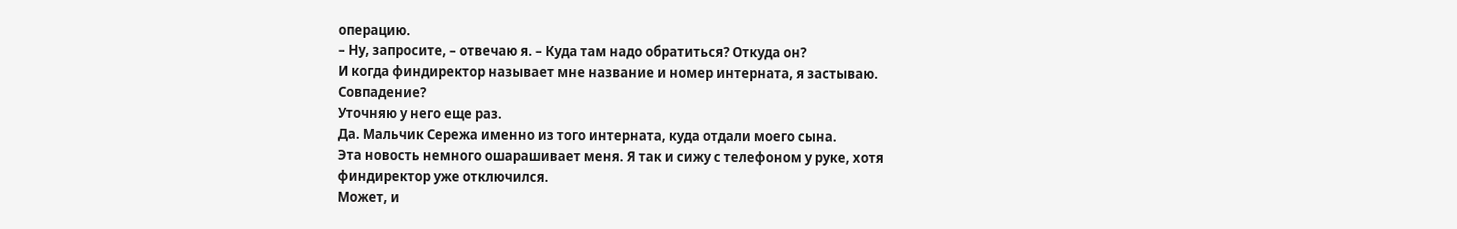операцию.
– Ну, запросите, – отвечаю я. – Куда там надо обратиться? Откуда он?
И когда финдиректор называет мне название и номер интерната, я застываю.
Совпадение?
Уточняю у него еще раз.
Да. Мальчик Сережа именно из того интерната, куда отдали моего сына.
Эта новость немного ошарашивает меня. Я так и сижу с телефоном у руке, хотя финдиректор уже отключился.
Может, и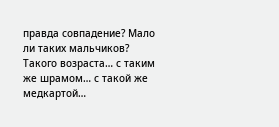правда совпадение? Мало ли таких мальчиков? Такого возраста… с таким же шрамом… с такой же медкартой…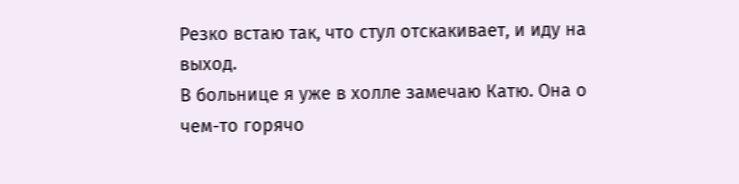Резко встаю так, что стул отскакивает, и иду на выход.
В больнице я уже в холле замечаю Катю. Она о чем-то горячо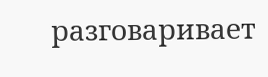разговаривает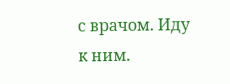с врачом. Иду к ним.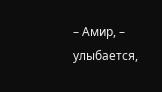– Амир, – улыбается,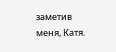заметив меня, Катя.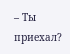– Ты приехал?